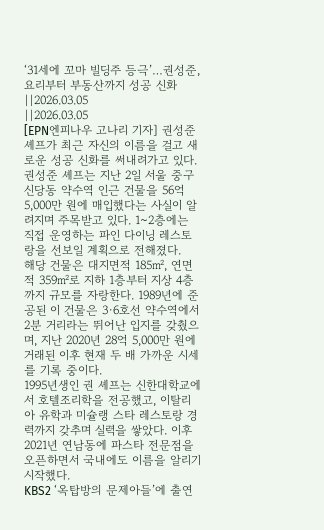‘31세에 꼬마 빌딩주 등극’…권성준, 요리부터 부동산까지 성공 신화
||2026.03.05
||2026.03.05
[EPN엔피나우 고나리 기자] 권성준 셰프가 최근 자신의 이름을 걸고 새로운 성공 신화를 써내려가고 있다.
권성준 셰프는 지난 2일 서울 중구 신당동 약수역 인근 건물을 56억 5,000만 원에 매입했다는 사실이 알려지며 주목받고 있다. 1~2층에는 직접 운영하는 파인 다이닝 레스토랑을 선보일 계획으로 전해졌다.
해당 건물은 대지면적 185㎡, 연면적 359㎡로 지하 1층부터 지상 4층까지 규모를 자랑한다. 1989년에 준공된 이 건물은 3·6호선 약수역에서 2분 거리라는 뛰어난 입지를 갖췄으며, 지난 2020년 28억 5,000만 원에 거래된 이후 현재 두 배 가까운 시세를 기록 중이다.
1995년생인 권 셰프는 신한대학교에서 호텔조리학을 전공했고, 이탈리아 유학과 미슐랭 스타 레스토랑 경력까지 갖추며 실력을 쌓았다. 이후 2021년 연남동에 파스타 전문점을 오픈하면서 국내에도 이름을 알리기 시작했다.
KBS2 ‘옥탑방의 문제아들’에 출연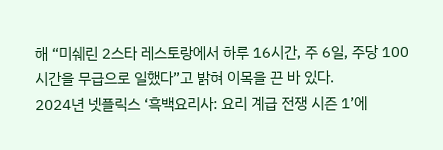해 “미쉐린 2스타 레스토랑에서 하루 16시간, 주 6일, 주당 100시간을 무급으로 일했다”고 밝혀 이목을 끈 바 있다.
2024년 넷플릭스 ‘흑백요리사: 요리 계급 전쟁 시즌 1’에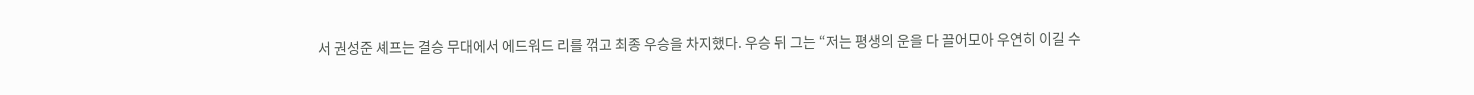서 권성준 셰프는 결승 무대에서 에드워드 리를 꺾고 최종 우승을 차지했다. 우승 뒤 그는 “저는 평생의 운을 다 끌어모아 우연히 이길 수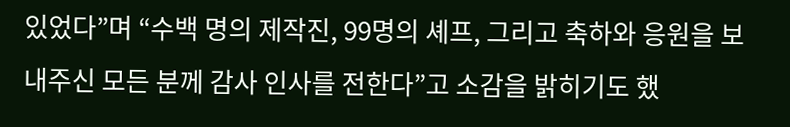있었다”며 “수백 명의 제작진, 99명의 셰프, 그리고 축하와 응원을 보내주신 모든 분께 감사 인사를 전한다”고 소감을 밝히기도 했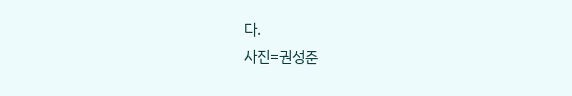다.
사진=권성준